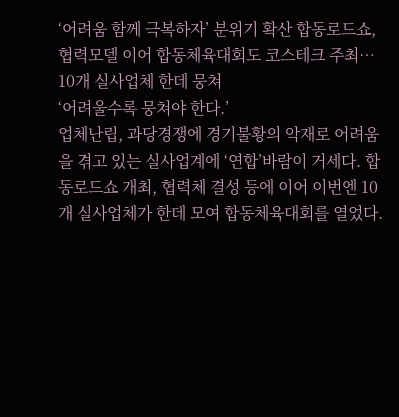‘어려움 함께 극복하자’ 분위기 확산 합동로드쇼, 협력모델 이어 합동체육대회도 코스테크 주최… 10개 실사업체 한데 뭉쳐
‘어려울수록 뭉쳐야 한다.’
업체난립, 과당경쟁에 경기불황의 악재로 어려움을 겪고 있는 실사업계에 ‘연합’바람이 거세다. 합동로드쇼 개최, 협력체 결성 등에 이어 이번엔 10개 실사업체가 한데 모여 합동체육대회를 열었다.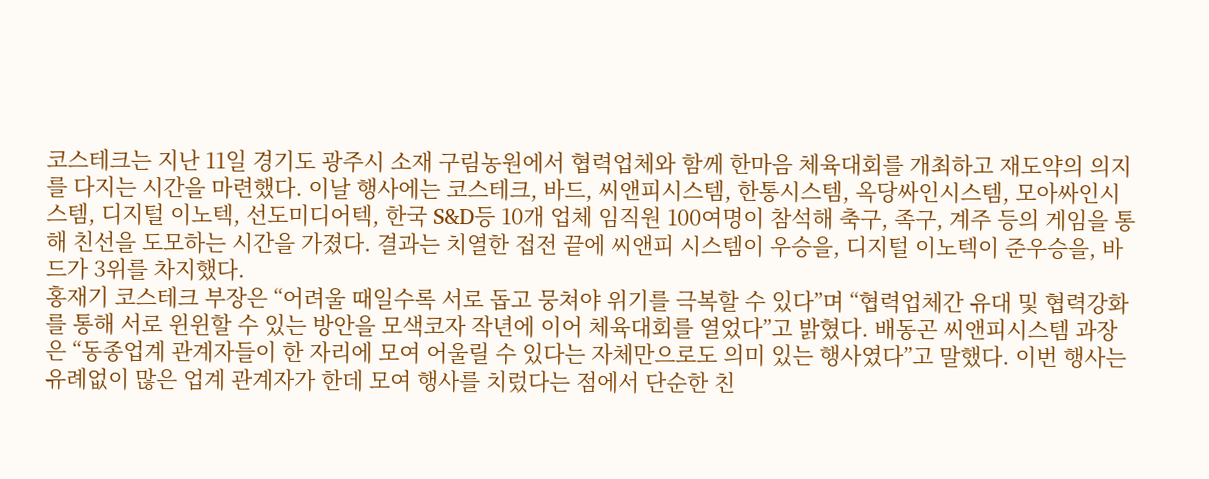코스테크는 지난 11일 경기도 광주시 소재 구림농원에서 협력업체와 함께 한마음 체육대회를 개최하고 재도약의 의지를 다지는 시간을 마련했다. 이날 행사에는 코스테크, 바드, 씨앤피시스템, 한통시스템, 옥당싸인시스템, 모아싸인시스템, 디지털 이노텍, 선도미디어텍, 한국 S&D등 10개 업체 임직원 100여명이 참석해 축구, 족구, 계주 등의 게임을 통해 친선을 도모하는 시간을 가졌다. 결과는 치열한 접전 끝에 씨앤피 시스템이 우승을, 디지털 이노텍이 준우승을, 바드가 3위를 차지했다.
홍재기 코스테크 부장은 “어려울 때일수록 서로 돕고 뭉쳐야 위기를 극복할 수 있다”며 “협력업체간 유대 및 협력강화를 통해 서로 윈윈할 수 있는 방안을 모색코자 작년에 이어 체육대회를 열었다”고 밝혔다. 배동곤 씨앤피시스템 과장은 “동종업계 관계자들이 한 자리에 모여 어울릴 수 있다는 자체만으로도 의미 있는 행사였다”고 말했다. 이번 행사는 유례없이 많은 업계 관계자가 한데 모여 행사를 치렀다는 점에서 단순한 친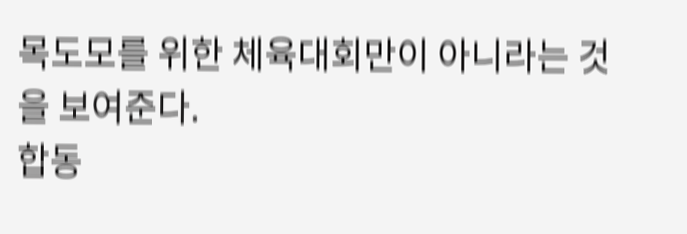목도모를 위한 체육대회만이 아니라는 것을 보여준다.
합동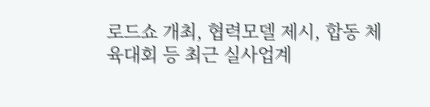로드쇼 개최, 협력모델 제시, 합동 체육대회 등 최근 실사업계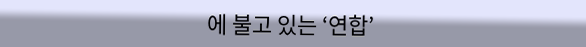에 불고 있는 ‘연합’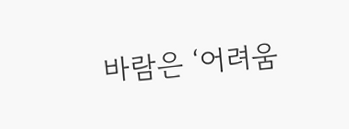바람은 ‘어려움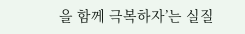을 함께 극복하자’는 실질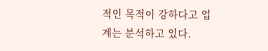적인 목적이 강하다고 업계는 분석하고 있다.